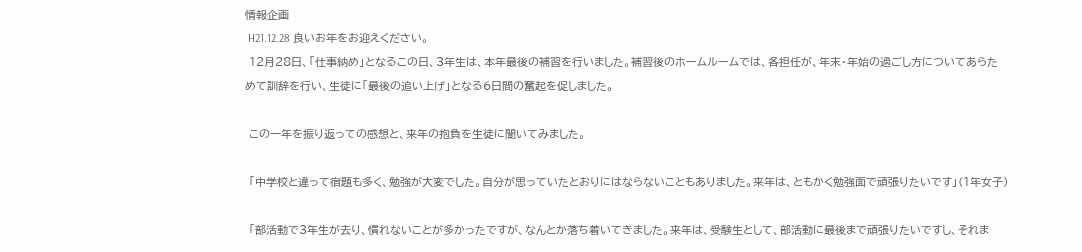情報企画
 H21.12.28 良いお年をお迎えください。
 12月28日、「仕事納め」となるこの日、3年生は、本年最後の補習を行いました。補習後のホームルームでは、各担任が、年末・年始の過ごし方についてあらためて訓辞を行い、生徒に「最後の追い上げ」となる6日間の奮起を促しました。

 この一年を振り返っての感想と、来年の抱負を生徒に聞いてみました。

 「中学校と違って宿題も多く、勉強が大変でした。自分が思っていたとおりにはならないこともありました。来年は、ともかく勉強面で頑張りたいです」(1年女子)

 「部活動で3年生が去り、慣れないことが多かったですが、なんとか落ち着いてきました。来年は、受験生として、部活動に最後まで頑張りたいですし、それま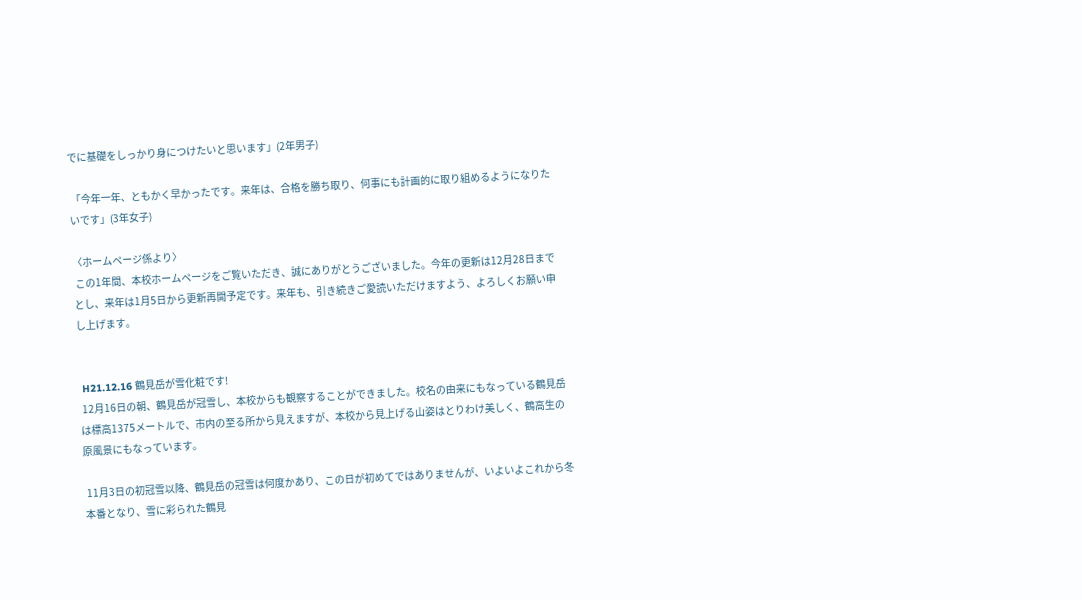でに基礎をしっかり身につけたいと思います」(2年男子)

 「今年一年、ともかく早かったです。来年は、合格を勝ち取り、何事にも計画的に取り組めるようになりたいです」(3年女子)

〈ホームページ係より〉
 この1年間、本校ホームページをご覧いただき、誠にありがとうございました。今年の更新は12月28日までとし、来年は1月5日から更新再開予定です。来年も、引き続きご愛読いただけますよう、よろしくお願い申し上げます。


 H21.12.16 鶴見岳が雪化粧です!
 12月16日の朝、鶴見岳が冠雪し、本校からも観察することができました。校名の由来にもなっている鶴見岳は標高1375メートルで、市内の至る所から見えますが、本校から見上げる山姿はとりわけ美しく、鶴高生の原風景にもなっています。

 11月3日の初冠雪以降、鶴見岳の冠雪は何度かあり、この日が初めてではありませんが、いよいよこれから冬本番となり、雪に彩られた鶴見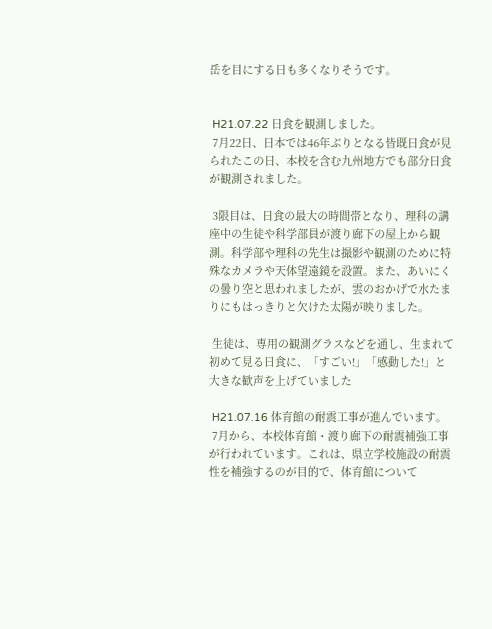岳を目にする日も多くなりそうです。


 H21.07.22 日食を観測しました。
 7月22日、日本では46年ぶりとなる皆既日食が見られたこの日、本校を含む九州地方でも部分日食が観測されました。

 3限目は、日食の最大の時間帯となり、理科の講座中の生徒や科学部員が渡り廊下の屋上から観測。科学部や理科の先生は撮影や観測のために特殊なカメラや天体望遠鏡を設置。また、あいにくの曇り空と思われましたが、雲のおかげで水たまりにもはっきりと欠けた太陽が映りました。

 生徒は、専用の観測グラスなどを通し、生まれて初めて見る日食に、「すごい!」「感動した!」と大きな歓声を上げていました

 H21.07.16 体育館の耐震工事が進んでいます。
 7月から、本校体育館・渡り廊下の耐震補強工事が行われています。これは、県立学校施設の耐震性を補強するのが目的で、体育館について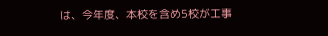は、今年度、本校を含め5校が工事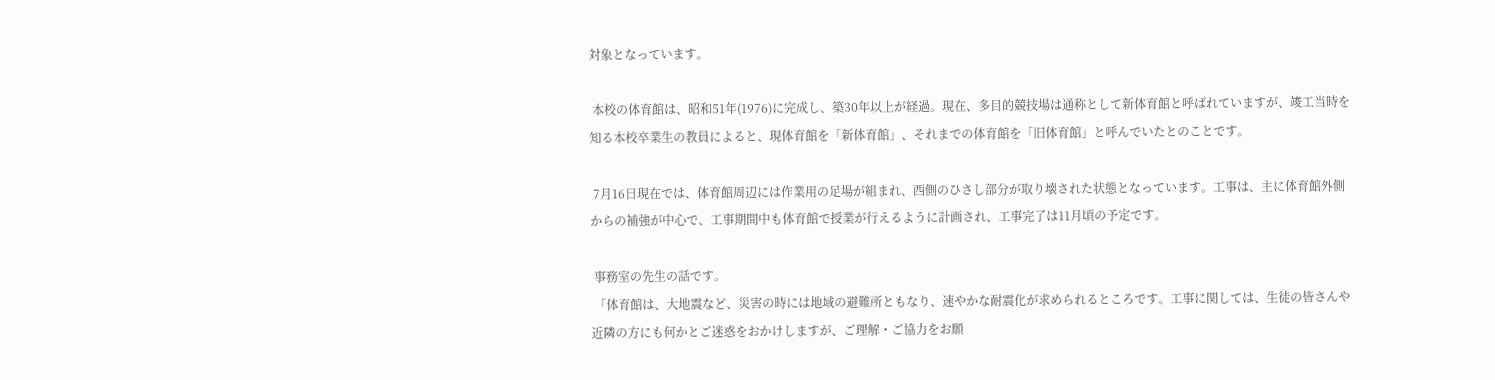対象となっています。

 本校の体育館は、昭和51年(1976)に完成し、築30年以上が経過。現在、多目的競技場は通称として新体育館と呼ばれていますが、竣工当時を知る本校卒業生の教員によると、現体育館を「新体育館」、それまでの体育館を「旧体育館」と呼んでいたとのことです。

 7月16日現在では、体育館周辺には作業用の足場が組まれ、西側のひさし部分が取り壊された状態となっています。工事は、主に体育館外側からの補強が中心で、工事期間中も体育館で授業が行えるように計画され、工事完了は11月頃の予定です。

 事務室の先生の話です。
 「体育館は、大地震など、災害の時には地域の避難所ともなり、速やかな耐震化が求められるところです。工事に関しては、生徒の皆さんや近隣の方にも何かとご迷惑をおかけしますが、ご理解・ご協力をお願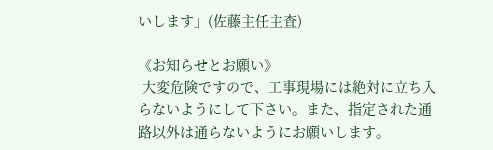いします」(佐藤主任主査)

《お知らせとお願い》
 大変危険ですので、工事現場には絶対に立ち入らないようにして下さい。また、指定された通路以外は通らないようにお願いします。